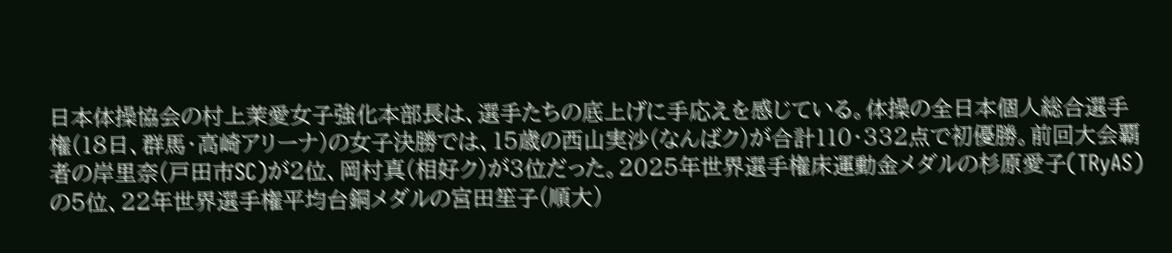日本体操協会の村上茉愛女子強化本部長は、選手たちの底上げに手応えを感じている。体操の全日本個人総合選手権(18日、群馬・高崎アリーナ)の女子決勝では、15歳の西山実沙(なんばク)が合計110・332点で初優勝。前回大会覇者の岸里奈(戸田市SC)が2位、岡村真(相好ク)が3位だった。2025年世界選手権床運動金メダルの杉原愛子(TRyAS)の5位、22年世界選手権平均台銅メダルの宮田笙子(順大)